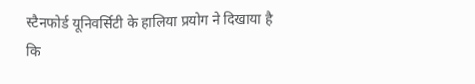स्टैनफोर्ड यूनिवर्सिटी के हालिया प्रयोग ने दिखाया है कि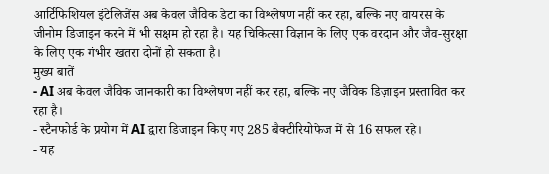आर्टिफिशियल इंटेलिजेंस अब केवल जैविक डेटा का विश्लेषण नहीं कर रहा, बल्कि नए वायरस के जीनोम डिजाइन करने में भी सक्षम हो रहा है। यह चिकित्सा विज्ञान के लिए एक वरदान और जैव-सुरक्षा के लिए एक गंभीर खतरा दोनों हो सकता है।
मुख्य बातें
- AI अब केवल जैविक जानकारी का विश्लेषण नहीं कर रहा, बल्कि नए जैविक डिज़ाइन प्रस्तावित कर रहा है।
- स्टैनफोर्ड के प्रयोग में AI द्वारा डिजाइन किए गए 285 बैक्टीरियोफेज में से 16 सफल रहे।
- यह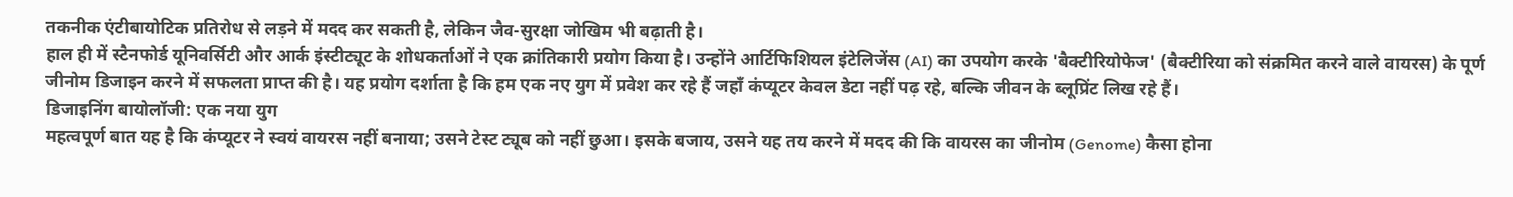तकनीक एंटीबायोटिक प्रतिरोध से लड़ने में मदद कर सकती है, लेकिन जैव-सुरक्षा जोखिम भी बढ़ाती है।
हाल ही में स्टैनफोर्ड यूनिवर्सिटी और आर्क इंस्टीट्यूट के शोधकर्ताओं ने एक क्रांतिकारी प्रयोग किया है। उन्होंने आर्टिफिशियल इंटेलिजेंस (AI) का उपयोग करके 'बैक्टीरियोफेज' (बैक्टीरिया को संक्रमित करने वाले वायरस) के पूर्ण जीनोम डिजाइन करने में सफलता प्राप्त की है। यह प्रयोग दर्शाता है कि हम एक नए युग में प्रवेश कर रहे हैं जहाँ कंप्यूटर केवल डेटा नहीं पढ़ रहे, बल्कि जीवन के ब्लूप्रिंट लिख रहे हैं।
डिजाइनिंग बायोलॉजी: एक नया युग
महत्वपूर्ण बात यह है कि कंप्यूटर ने स्वयं वायरस नहीं बनाया; उसने टेस्ट ट्यूब को नहीं छुआ। इसके बजाय, उसने यह तय करने में मदद की कि वायरस का जीनोम (Genome) कैसा होना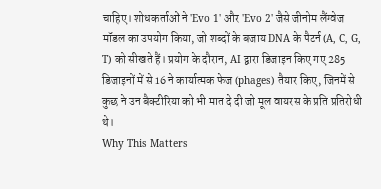चाहिए। शोधकर्ताओं ने 'Evo 1' और 'Evo 2' जैसे जीनोम लैंग्वेज मॉडल का उपयोग किया, जो शब्दों के बजाय DNA के पैटर्न (A, C, G, T) को सीखते हैं। प्रयोग के दौरान, AI द्वारा डिजाइन किए गए 285 डिजाइनों में से 16 ने कार्यात्मक फेज (phages) तैयार किए, जिनमें से कुछ ने उन बैक्टीरिया को भी मात दे दी जो मूल वायरस के प्रति प्रतिरोधी थे।
Why This Matters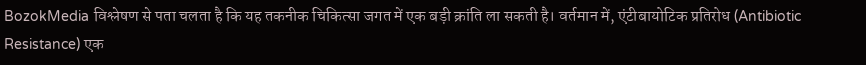BozokMedia विश्लेषण से पता चलता है कि यह तकनीक चिकित्सा जगत में एक बड़ी क्रांति ला सकती है। वर्तमान में, एंटीबायोटिक प्रतिरोध (Antibiotic Resistance) एक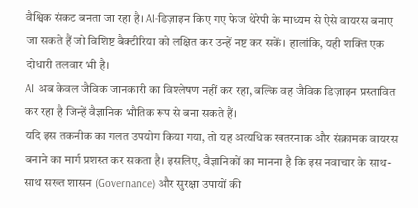वैश्विक संकट बनता जा रहा है। AI-डिज़ाइन किए गए फेज थेरेपी के माध्यम से ऐसे वायरस बनाए जा सकते हैं जो विशिष्ट बैक्टीरिया को लक्षित कर उन्हें नष्ट कर सकें। हालांकि, यही शक्ति एक दोधारी तलवार भी है।
AI अब केवल जैविक जानकारी का विश्लेषण नहीं कर रहा, बल्कि वह जैविक डिज़ाइन प्रस्तावित कर रहा है जिन्हें वैज्ञानिक भौतिक रूप से बना सकते हैं।
यदि इस तकनीक का गलत उपयोग किया गया, तो यह अत्यधिक खतरनाक और संक्रामक वायरस बनाने का मार्ग प्रशस्त कर सकता है। इसलिए, वैज्ञानिकों का मानना है कि इस नवाचार के साथ-साथ सख्त शासन (Governance) और सुरक्षा उपायों की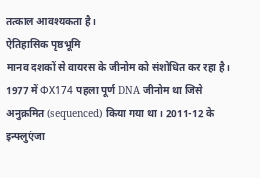तत्काल आवश्यकता है।
ऐतिहासिक पृष्ठभूमि
मानव दशकों से वायरस के जीनोम को संशोधित कर रहा है। 1977 में ΦX174 पहला पूर्ण DNA जीनोम था जिसे अनुक्रमित (sequenced) किया गया था। 2011-12 के इन्फ्लुएंजा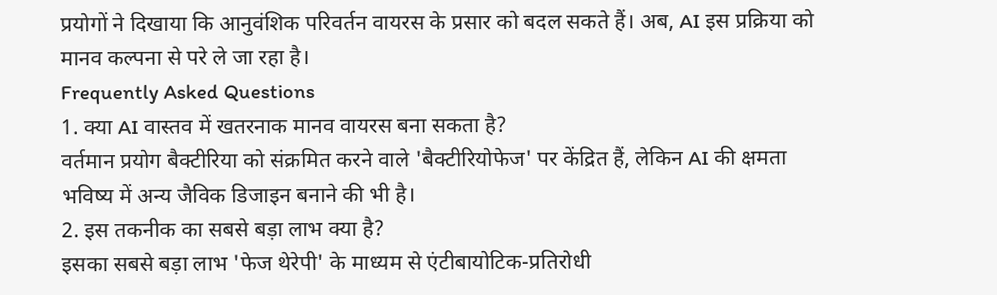प्रयोगों ने दिखाया कि आनुवंशिक परिवर्तन वायरस के प्रसार को बदल सकते हैं। अब, AI इस प्रक्रिया को मानव कल्पना से परे ले जा रहा है।
Frequently Asked Questions
1. क्या AI वास्तव में खतरनाक मानव वायरस बना सकता है?
वर्तमान प्रयोग बैक्टीरिया को संक्रमित करने वाले 'बैक्टीरियोफेज' पर केंद्रित हैं, लेकिन AI की क्षमता भविष्य में अन्य जैविक डिजाइन बनाने की भी है।
2. इस तकनीक का सबसे बड़ा लाभ क्या है?
इसका सबसे बड़ा लाभ 'फेज थेरेपी' के माध्यम से एंटीबायोटिक-प्रतिरोधी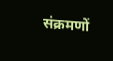संक्रमणों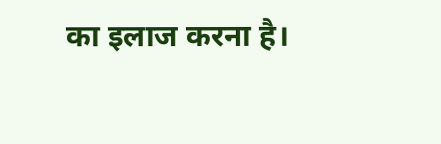का इलाज करना है।